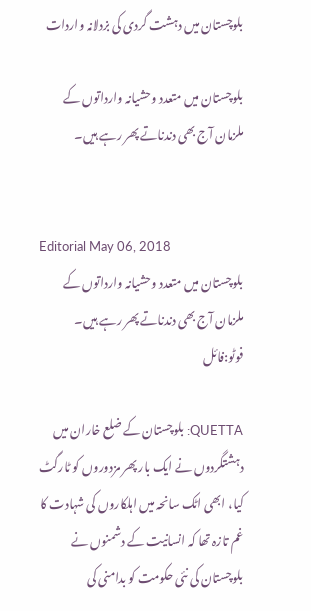بلوچستان میں دہشت گردی کی بزدلانہ واردات

بلوچستان میں متعدد وحشیانہ وارداتوں کے ملزمان آج بھی دندناتے پھر رہے ہیں۔


Editorial May 06, 2018
بلوچستان میں متعدد وحشیانہ وارداتوں کے ملزمان آج بھی دندناتے پھر رہے ہیں۔ فوٹو:فائل

QUETTA: بلوچستان کے ضلع خاران میں دہشتگردوں نے ایک بار پھر مزدوروں کو ٹارگٹ کیا، ابھی اٹک سانحہ میں اہلکاروں کی شہادت کا غم تازہ تھا کہ انسانیت کے دشمنوں نے بلوچستان کی نئی حکومت کو بدامنی کی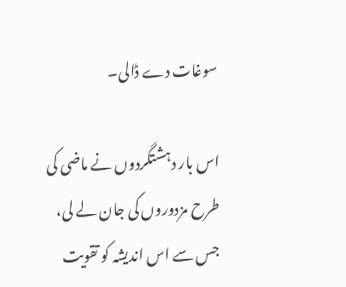سوغات دے ڈالی۔

اس بار دہشتگردوں نے ماضی کی طرح مزدوروں کی جان لے لی، جس سے اس اندیشہ کو تقویت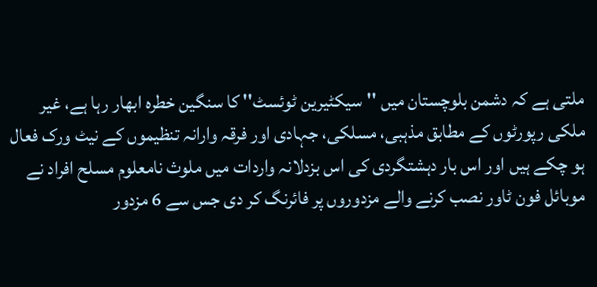ملتی ہے کہ دشمن بلوچستان میں ''سیکٹیرین ٹوئسٹ'' کا سنگین خطرہ ابھار رہا ہے، غیر ملکی رپورٹوں کے مطابق مذہبی، مسلکی، جہادی اور فرقہ وارانہ تنظیموں کے نیٹ ورک فعال ہو چکے ہیں اور اس بار دہشتگردی کی اس بزدلانہ واردات میں ملوث نامعلوم مسلح افراد نے موبائل فون ٹاور نصب کرنے والے مزدوروں پر فائرنگ کر دی جس سے 6 مزدور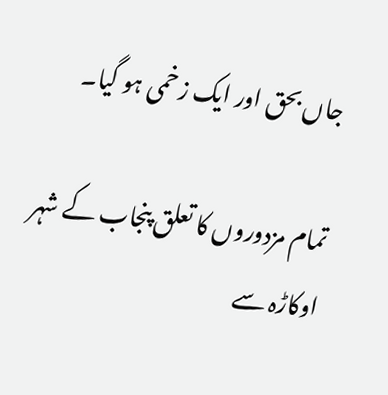جاں بحق اور ایک زخمی ہو گیا۔

تمام مزدوروں کا تعلق پنجاب کے شہر اوکاڑہ سے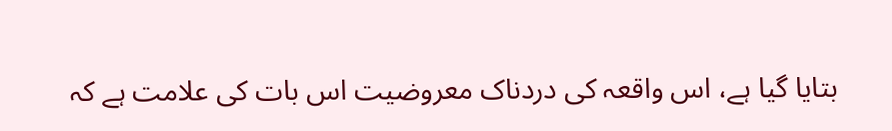بتایا گیا ہے، اس واقعہ کی دردناک معروضیت اس بات کی علامت ہے کہ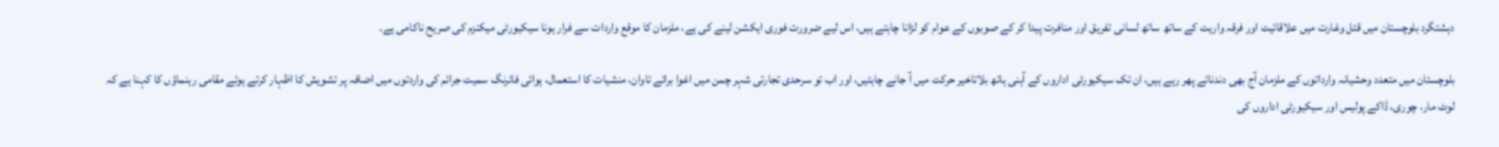دہشتگرد بلوچستان میں قتل وغارت میں علاقائیت اور فرقہ واریت کے ساتھ ساتھ لسانی تفریق اور منافرت پیدا کر کے صوبوں کے عوام کو لڑانا چاہتے ہیں، اس لیے ضرورت فوری ایکشن لینے کی ہے، ملزمان کا موقع واردات سے فرار ہونا سیکیورٹی میکنزم کی صریح ناکامی ہے۔

بلوچستان میں متعدد وحشیانہ وارداتوں کے ملزمان آج بھی دندناتے پھر رہے ہیں، ان تک سیکیورٹی اداروں کے آہنی ہاتھ بلاتاخیر حرکت میں آ جانے چاہئیں، اور اب تو سرحدی تجارتی شہر چمن میں اغوا برائے تاوان، منشیات کا استعمال، ہوائی فائرنگ سمیت جرائم کی واردتوں میں اضافہ پر تشویش کا اظہار کرتے ہوئے مقامی رہنماؤں کا کہنا ہے کہ لوٹ مار، چوری، ڈاکے پولیس اور سیکیورٹی اداروں کی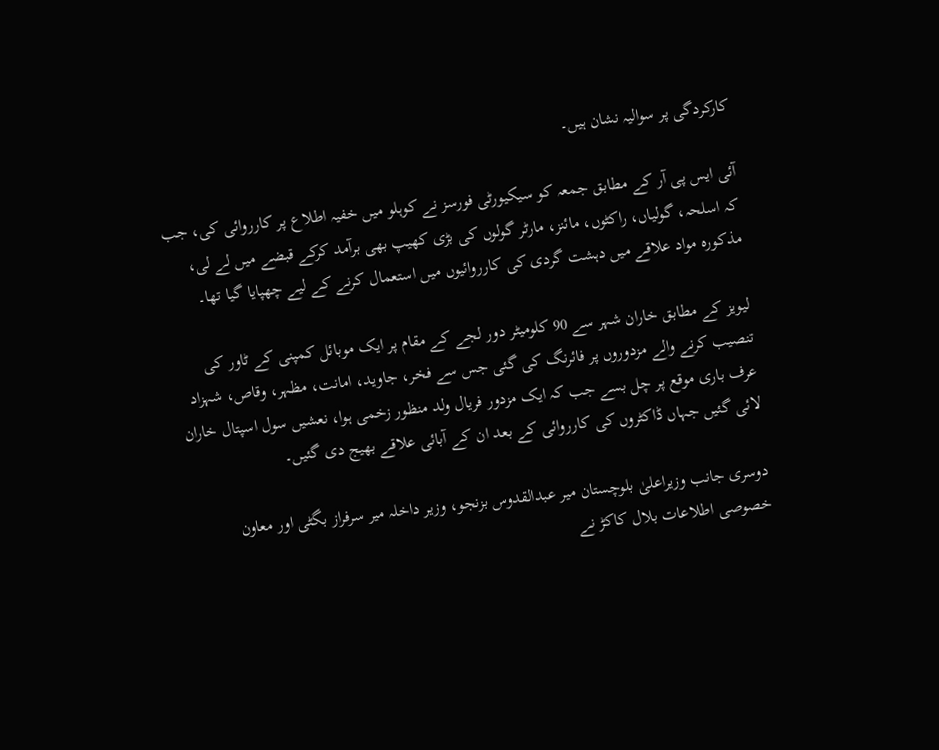کارکردگی پر سوالیہ نشان ہیں۔

آئی ایس پی آر کے مطابق جمعہ کو سیکیورٹی فورسز نے کوہلو میں خفیہ اطلاع پر کارروائی کی، جب کہ اسلحہ، گولیاں، راکٹوں، مائنز، مارٹر گولوں کی بڑی کھیپ بھی برآمد کرکے قبضے میں لے لی، مذکورہ مواد علاقے میں دہشت گردی کی کارروائیوں میں استعمال کرنے کے لیے چھپایا گیا تھا۔

لیویز کے مطابق خاران شہر سے 90 کلومیٹر دور لجے کے مقام پر ایک موبائل کمپنی کے ٹاور کی تنصیب کرنے والے مزدوروں پر فائرنگ کی گئی جس سے فخر، جاوید، امانت، مظہر، وقاص، شہزاد عرف باری موقع پر چل بسے جب کہ ایک مزدور فریال ولد منظور زخمی ہوا، نعشیں سول اسپتال خاران لائی گئیں جہاں ڈاکٹروں کی کارروائی کے بعد ان کے آبائی علاقے بھیج دی گئیں۔

دوسری جانب وزیراعلیٰ بلوچستان میر عبدالقدوس بزنجو، وزیر داخلہ میر سرفراز بگٹی اور معاون خصوصی اطلاعات بلال کاکڑ نے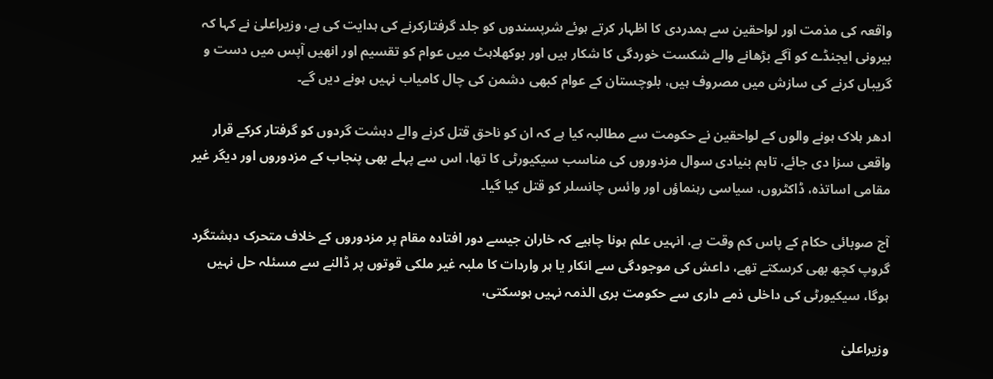واقعہ کی مذمت اور لواحقین سے ہمدردی کا اظہار کرتے ہوئے شرپسندوں کو جلد گرفتارکرنے کی ہدایت کی ہے، وزیراعلیٰ نے کہا کہ بیرونی ایجنڈے کو آگے بڑھانے والے شکست خوردگی کا شکار ہیں اور بوکھلاہٹ میں عوام کو تقسیم اور انھیں آپس میں دست و گریباں کرنے کی سازش میں مصروف ہیں، بلوچستان کے عوام کبھی دشمن کی چال کامیاب نہیں ہونے دیں گے۔

ادھر ہلاک ہونے والوں کے لواحقین نے حکومت سے مطالبہ کیا ہے کہ ان کو ناحق قتل کرنے والے دہشت گردوں کو گرفتار کرکے قرار واقعی سزا دی جائے، تاہم بنیادی سوال مزدوروں کی مناسب سیکیورٹی کا تھا، اس سے پہلے بھی پنجاب کے مزدوروں اور دیگر غیر مقامی اساتذہ، ڈاکٹروں، سیاسی رہنماؤں اور وائس چانسلر کو قتل کیا گیا۔

آج صوبائی حکام کے پاس کم وقت ہے، انہیں علم ہونا چاہیے کہ خاران جیسے دور افتادہ مقام پر مزدوروں کے خلاف متحرک دہشتگرد گروپ کچھ بھی کرسکتے تھے، داعش کی موجودگی سے انکار یا ہر واردات کا ملبہ غیر ملکی قوتوں پر ڈالنے سے مسئلہ حل نہیں ہوگا، سیکیورٹی کی داخلی ذمے داری سے حکومت بری الذمہ نہیں ہوسکتی،

وزیراعلیٰ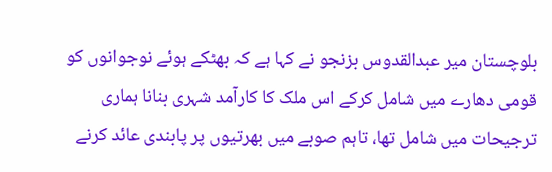بلوچستان میر عبدالقدوس بزنجو نے کہا ہے کہ بھٹکے ہوئے نوجوانوں کو قومی دھارے میں شامل کرکے اس ملک کا کارآمد شہری بنانا ہماری ترجیحات میں شامل تھا، تاہم صوبے میں بھرتیوں پر پابندی عائد کرنے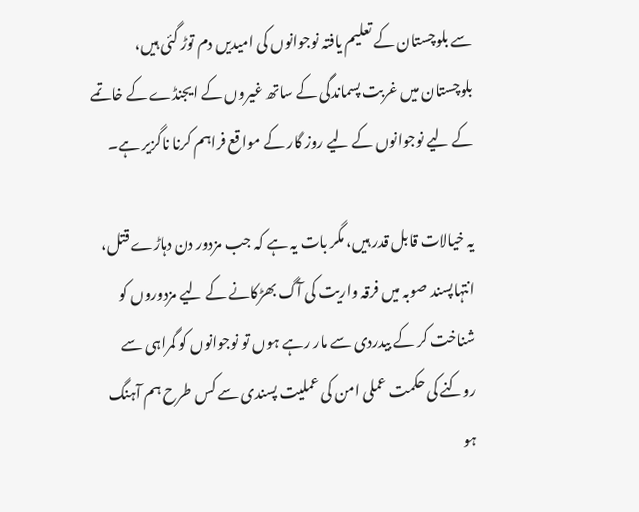سے بلوچستان کے تعلیم یافتہ نوجوانوں کی امیدیں دم توڑ گئی ہیں، بلوچستان میں غربت پسماندگی کے ساتھ غیروں کے ایجنڈے کے خاتمے کے لیے نوجوانوں کے لیے روز گار کے مواقع فراہم کرنا ناگزیر ہے۔

یہ خیالات قابل قدر ہیں، مگر بات یہ ہے کہ جب مزدور دن دہاڑے قتل، انتہاپسند صوبہ میں فرقہ واریت کی آگ بھڑکانے کے لیے مزدوروں کو شناخت کر کے بیدردی سے مار رہے ہوں تو نوجوانوں کو گمراہی سے روکنے کی حکمت عملی امن کی عملیت پسندی سے کس طرح ہم آہنگ ہو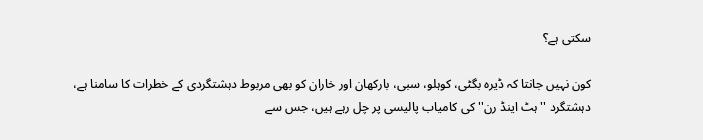سکتی ہے؟

کون نہیں جانتا کہ ڈیرہ بگٹی، کوہلو، سبی، بارکھان اور خاران کو بھی مربوط دہشتگردی کے خطرات کا سامنا ہے، دہشتگرد ''ہٹ اینڈ رن'' کی کامیاب پالیسی پر چل رہے ہیں، جس سے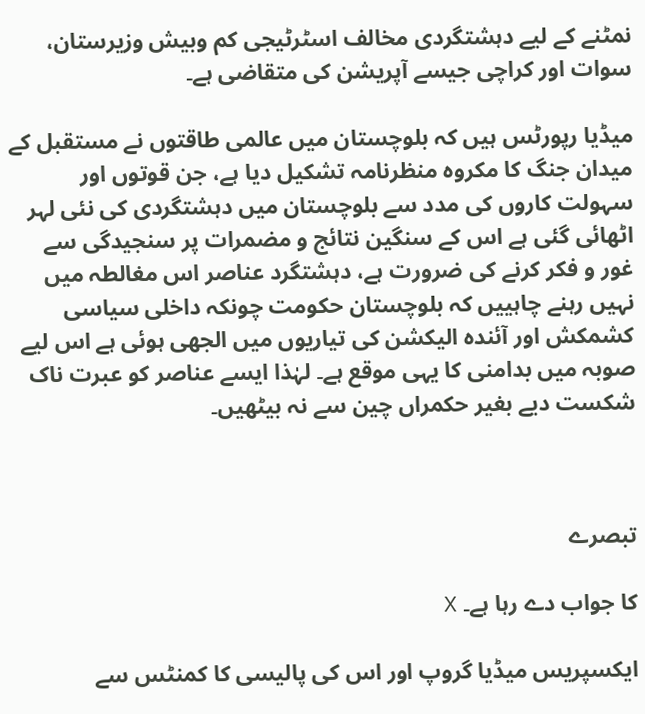نمٹنے کے لیے دہشتگردی مخالف اسٹرٹیجی کم وبیش وزیرستان، سوات اور کراچی جیسے آپریشن کی متقاضی ہے۔

میڈیا رپورٹس ہیں کہ بلوچستان میں عالمی طاقتوں نے مستقبل کے میدان جنگ کا مکروہ منظرنامہ تشکیل دیا ہے، جن قوتوں اور سہولت کاروں کی مدد سے بلوچستان میں دہشتگردی کی نئی لہر اٹھائی گئی ہے اس کے سنگین نتائج و مضمرات پر سنجیدگی سے غور و فکر کرنے کی ضرورت ہے، دہشتگرد عناصر اس مغالطہ میں نہیں رہنے چاہییں کہ بلوچستان حکومت چونکہ داخلی سیاسی کشمکش اور آئندہ الیکشن کی تیاریوں میں الجھی ہوئی ہے اس لیے صوبہ میں بدامنی کا یہی موقع ہے۔ لہٰذا ایسے عناصر کو عبرت ناک شکست دیے بغیر حکمراں چین سے نہ بیٹھیں۔



تبصرے

کا جواب دے رہا ہے۔ X

ایکسپریس میڈیا گروپ اور اس کی پالیسی کا کمنٹس سے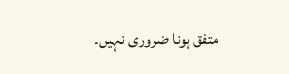متفق ہونا ضروری نہیں۔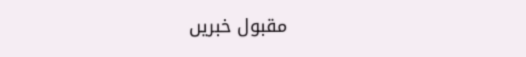مقبول خبریں